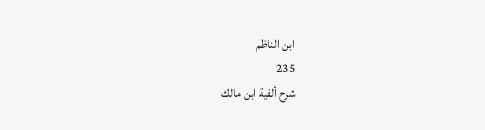ابن الناظم
235
شرح ألفية ابن مالك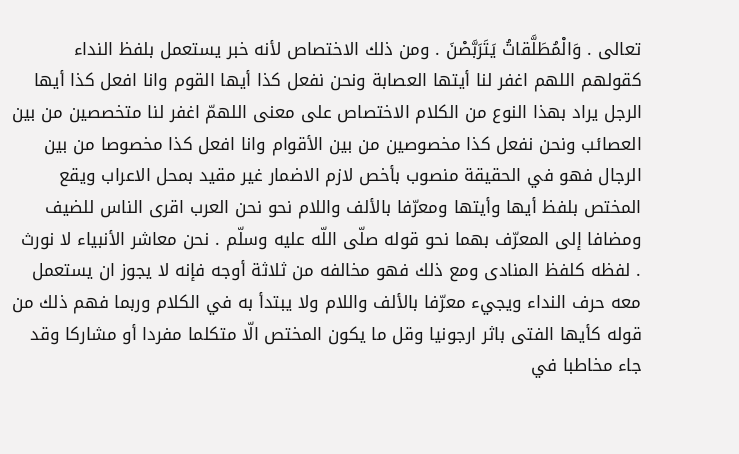تعالى . وَالْمُطَلَّقاتُ يَتَرَبَّصْنَ . ومن ذلك الاختصاص لأنه خبر يستعمل بلفظ النداء كقولهم اللهم اغفر لنا أيتها العصابة ونحن نفعل كذا أيها القوم وانا افعل كذا أيها الرجل يراد بهذا النوع من الكلام الاختصاص على معنى اللهمّ اغفر لنا متخصصين من بين العصائب ونحن نفعل كذا مخصوصين من بين الأقوام وانا افعل كذا مخصوصا من بين الرجال فهو في الحقيقة منصوب بأخص لازم الاضمار غير مقيد بمحل الاعراب ويقع المختص بلفظ أيها وأيتها ومعرّفا بالألف واللام نحو نحن العرب اقرى الناس للضيف ومضافا إلى المعرّف بهما نحو قوله صلّى اللّه عليه وسلّم . نحن معاشر الأنبياء لا نورث . لفظه كلفظ المنادى ومع ذلك فهو مخالفه من ثلاثة أوجه فإنه لا يجوز ان يستعمل معه حرف النداء ويجيء معرّفا بالألف واللام ولا يبتدأ به في الكلام وربما فهم ذلك من قوله كأيها الفتى باثر ارجونيا وقل ما يكون المختص الّا متكلما مفردا أو مشاركا وقد جاء مخاطبا في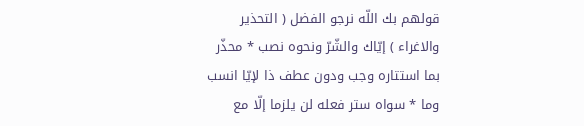قولهم بك اللّه نرجو الفضل ( التحذير والاغراء ) إيّاك والشّرّ ونحوه نصب * محذّر بما استتاره وجب ودون عطف ذا لإيّا انسب وما * سواه ستر فعله لن يلزما إلّا مع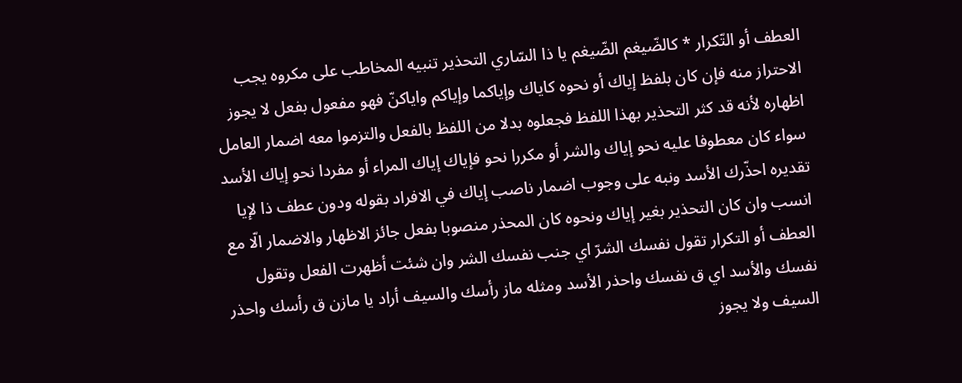العطف أو التّكرار * كالضّيغم الضّيغم يا ذا السّاري التحذير تنبيه المخاطب على مكروه يجب الاحتراز منه فإن كان بلفظ إياك أو نحوه كاياك وإياكما وإياكم واياكنّ فهو مفعول بفعل لا يجوز اظهاره لأنه قد كثر التحذير بهذا اللفظ فجعلوه بدلا من اللفظ بالفعل والتزموا معه اضمار العامل سواء كان معطوفا عليه نحو إياك والشر أو مكررا نحو فإياك إياك المراء أو مفردا نحو إياك الأسد تقديره احذّرك الأسد ونبه على وجوب اضمار ناصب إياك في الافراد بقوله ودون عطف ذا لإيا انسب وان كان التحذير بغير إياك ونحوه كان المحذر منصوبا بفعل جائز الاظهار والاضمار الّا مع العطف أو التكرار تقول نفسك الشرّ اي جنب نفسك الشر وان شئت أظهرت الفعل وتقول نفسك والأسد اي ق نفسك واحذر الأسد ومثله ماز رأسك والسيف أراد يا مازن ق رأسك واحذر السيف ولا يجوز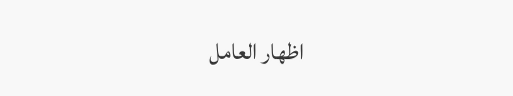اظهار العامل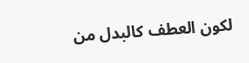لكون العطف كالبدل من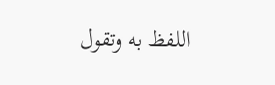اللفظ به وتقول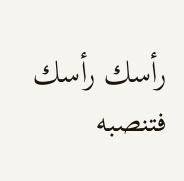رأسك رأسك فتنصبه